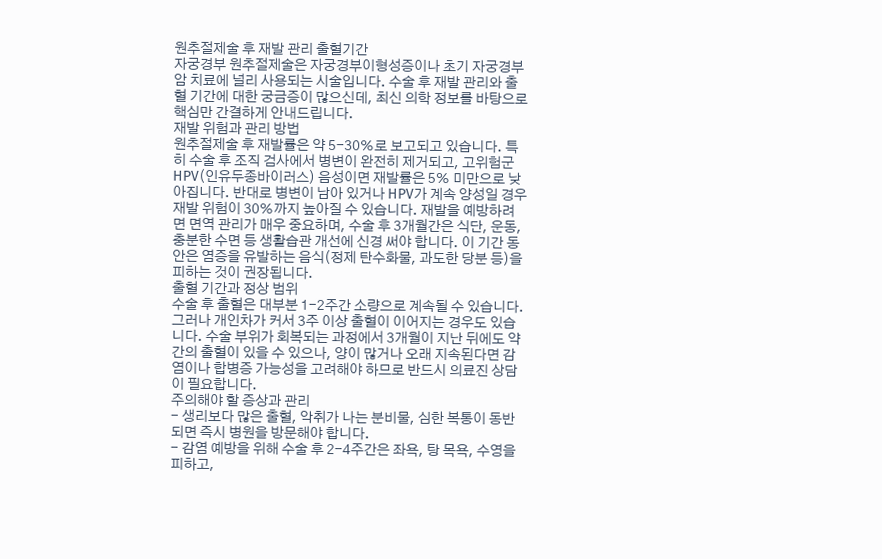원추절제술 후 재발 관리 출혈기간
자궁경부 원추절제술은 자궁경부이형성증이나 초기 자궁경부암 치료에 널리 사용되는 시술입니다. 수술 후 재발 관리와 출혈 기간에 대한 궁금증이 많으신데, 최신 의학 정보를 바탕으로 핵심만 간결하게 안내드립니다.
재발 위험과 관리 방법
원추절제술 후 재발률은 약 5-30%로 보고되고 있습니다. 특히 수술 후 조직 검사에서 병변이 완전히 제거되고, 고위험군 HPV(인유두종바이러스) 음성이면 재발률은 5% 미만으로 낮아집니다. 반대로 병변이 남아 있거나 HPV가 계속 양성일 경우 재발 위험이 30%까지 높아질 수 있습니다. 재발을 예방하려면 면역 관리가 매우 중요하며, 수술 후 3개월간은 식단, 운동, 충분한 수면 등 생활습관 개선에 신경 써야 합니다. 이 기간 동안은 염증을 유발하는 음식(정제 탄수화물, 과도한 당분 등)을 피하는 것이 권장됩니다.
출혈 기간과 정상 범위
수술 후 출혈은 대부분 1-2주간 소량으로 계속될 수 있습니다. 그러나 개인차가 커서 3주 이상 출혈이 이어지는 경우도 있습니다. 수술 부위가 회복되는 과정에서 3개월이 지난 뒤에도 약간의 출혈이 있을 수 있으나, 양이 많거나 오래 지속된다면 감염이나 합병증 가능성을 고려해야 하므로 반드시 의료진 상담이 필요합니다.
주의해야 할 증상과 관리
- 생리보다 많은 출혈, 악취가 나는 분비물, 심한 복통이 동반되면 즉시 병원을 방문해야 합니다.
- 감염 예방을 위해 수술 후 2-4주간은 좌욕, 탕 목욕, 수영을 피하고,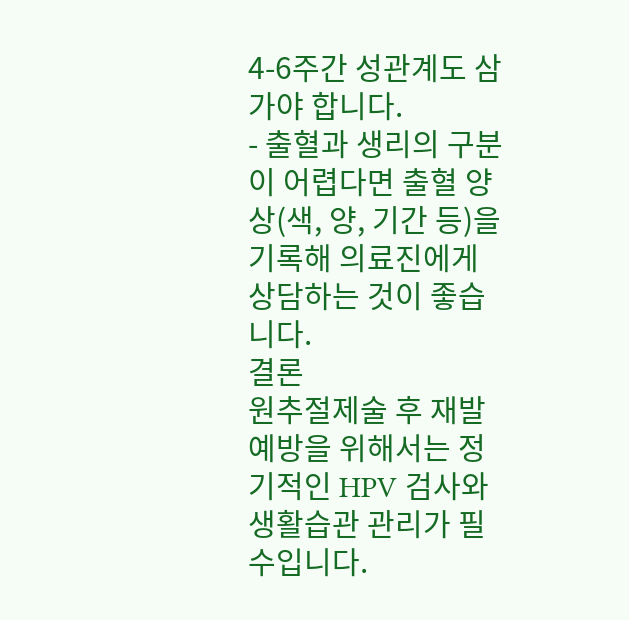4-6주간 성관계도 삼가야 합니다.
- 출혈과 생리의 구분이 어렵다면 출혈 양상(색, 양, 기간 등)을 기록해 의료진에게 상담하는 것이 좋습니다.
결론
원추절제술 후 재발 예방을 위해서는 정기적인 HPV 검사와 생활습관 관리가 필수입니다.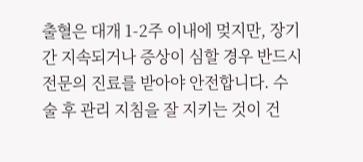출혈은 대개 1-2주 이내에 멎지만, 장기간 지속되거나 증상이 심할 경우 반드시 전문의 진료를 받아야 안전합니다. 수술 후 관리 지침을 잘 지키는 것이 건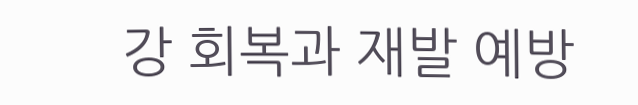강 회복과 재발 예방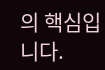의 핵심입니다.